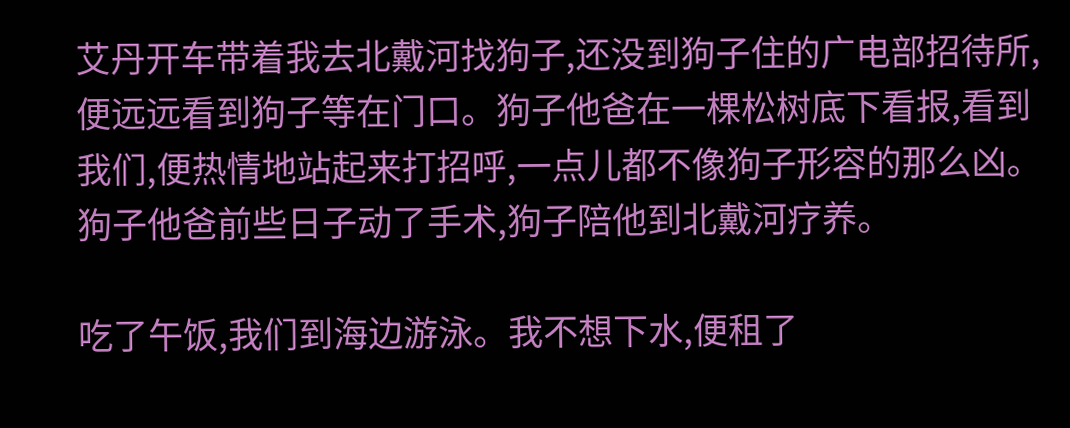艾丹开车带着我去北戴河找狗子,还没到狗子住的广电部招待所,便远远看到狗子等在门口。狗子他爸在一棵松树底下看报,看到我们,便热情地站起来打招呼,一点儿都不像狗子形容的那么凶。狗子他爸前些日子动了手术,狗子陪他到北戴河疗养。

吃了午饭,我们到海边游泳。我不想下水,便租了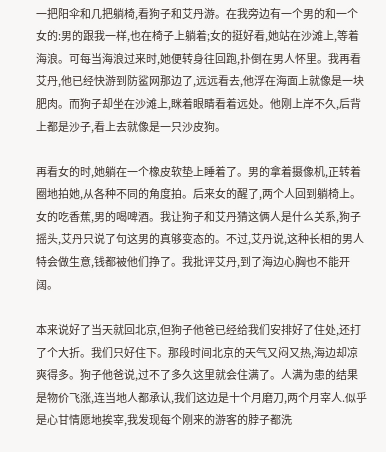一把阳伞和几把躺椅,看狗子和艾丹游。在我旁边有一个男的和一个女的:男的跟我一样,也在椅子上躺着;女的挺好看,她站在沙滩上,等着海浪。可每当海浪过来时,她便转身往回跑,扑倒在男人怀里。我再看艾丹,他已经快游到防鲨网那边了,远远看去,他浮在海面上就像是一块肥肉。而狗子却坐在沙滩上,眯着眼睛看着远处。他刚上岸不久,后背上都是沙子,看上去就像是一只沙皮狗。

再看女的时,她躺在一个橡皮软垫上睡着了。男的拿着摄像机,正转着圈地拍她,从各种不同的角度拍。后来女的醒了,两个人回到躺椅上。女的吃香蕉,男的喝啤酒。我让狗子和艾丹猜这俩人是什么关系,狗子摇头,艾丹只说了句这男的真够变态的。不过,艾丹说,这种长相的男人特会做生意,钱都被他们挣了。我批评艾丹,到了海边心胸也不能开阔。

本来说好了当天就回北京,但狗子他爸已经给我们安排好了住处,还打了个大折。我们只好住下。那段时间北京的天气又闷又热,海边却凉爽得多。狗子他爸说,过不了多久这里就会住满了。人满为患的结果是物价飞涨,连当地人都承认,我们这边是十个月磨刀,两个月宰人.似乎是心甘情愿地挨宰,我发现每个刚来的游客的脖子都洗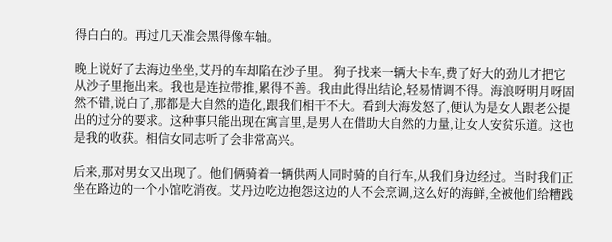得白白的。再过几天准会黑得像车轴。

晚上说好了去海边坐坐,艾丹的车却陷在沙子里。 狗子找来一辆大卡车,费了好大的劲儿才把它从沙子里拖出来。我也是连拉带推,累得不善。我由此得出结论,轻易情调不得。海浪呀明月呀固然不错,说白了,那都是大自然的造化,跟我们相干不大。看到大海发怒了,便认为是女人跟老公提出的过分的要求。这种事只能出现在寓言里,是男人在借助大自然的力量,让女人安贫乐道。这也是我的收获。相信女同志听了会非常高兴。

后来,那对男女又出现了。他们俩骑着一辆供两人同时骑的自行车,从我们身边经过。当时我们正坐在路边的一个小馆吃消夜。艾丹边吃边抱怨这边的人不会烹调,这么好的海鲜,全被他们给糟践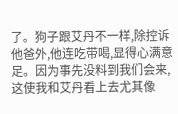了。狗子跟艾丹不一样,除控诉他爸外,他连吃带喝,显得心满意足。因为事先没料到我们会来,这使我和艾丹看上去尤其像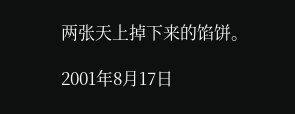两张天上掉下来的馅饼。

2001年8月17日